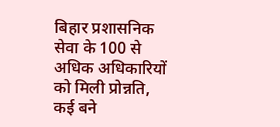बिहार प्रशासनिक सेवा के 100 से अधिक अधिकारियों को मिली प्रोन्नति, कई बने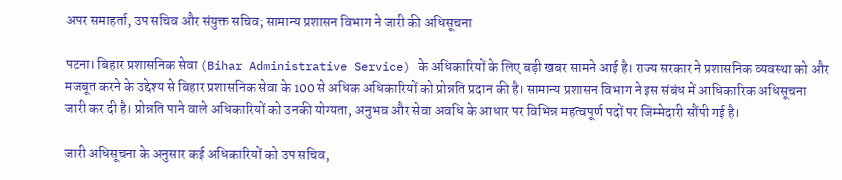अपर समाहर्ता, उप सचिव और संयुक्त सचिव; सामान्य प्रशासन विभाग ने जारी की अधिसूचना

पटना। बिहार प्रशासनिक सेवा (Bihar Administrative Service) के अधिकारियों के लिए बड़ी खबर सामने आई है। राज्य सरकार ने प्रशासनिक व्यवस्था को और मजबूत करने के उद्देश्य से बिहार प्रशासनिक सेवा के 100 से अधिक अधिकारियों को प्रोन्नति प्रदान की है। सामान्य प्रशासन विभाग ने इस संबंध में आधिकारिक अधिसूचना जारी कर दी है। प्रोन्नति पाने वाले अधिकारियों को उनकी योग्यता, अनुभव और सेवा अवधि के आधार पर विभिन्न महत्वपूर्ण पदों पर जिम्मेदारी सौंपी गई है।

जारी अधिसूचना के अनुसार कई अधिकारियों को उप सचिव,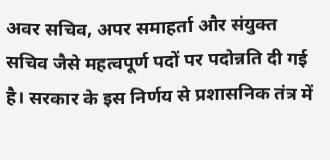अवर सचिव, अपर समाहर्ता और संयुक्त सचिव जैसे महत्वपूर्ण पदों पर पदोन्नति दी गई है। सरकार के इस निर्णय से प्रशासनिक तंत्र में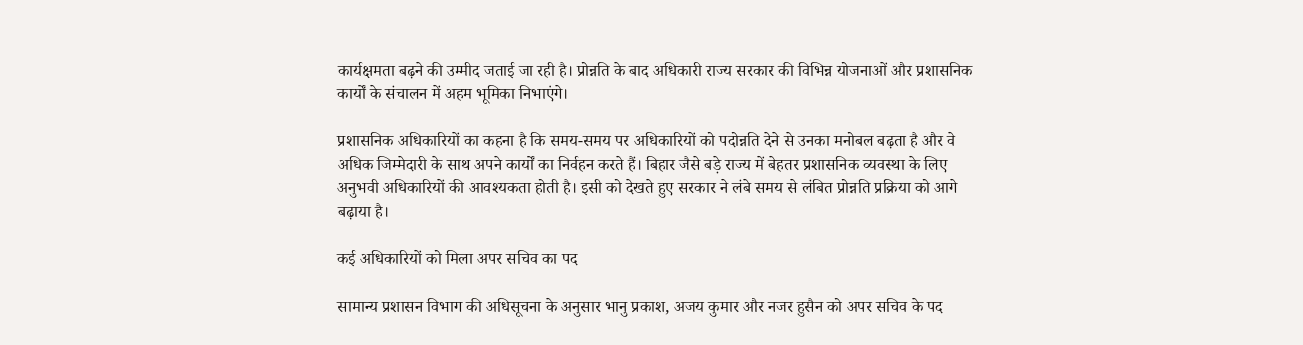कार्यक्षमता बढ़ने की उम्मीद जताई जा रही है। प्रोन्नति के बाद अधिकारी राज्य सरकार की विभिन्न योजनाओं और प्रशासनिक कार्यों के संचालन में अहम भूमिका निभाएंगे।

प्रशासनिक अधिकारियों का कहना है कि समय-समय पर अधिकारियों को पदोन्नति देने से उनका मनोबल बढ़ता है और वे अधिक जिम्मेदारी के साथ अपने कार्यों का निर्वहन करते हैं। बिहार जैसे बड़े राज्य में बेहतर प्रशासनिक व्यवस्था के लिए अनुभवी अधिकारियों की आवश्यकता होती है। इसी को देखते हुए सरकार ने लंबे समय से लंबित प्रोन्नति प्रक्रिया को आगे बढ़ाया है।

कई अधिकारियों को मिला अपर सचिव का पद

सामान्य प्रशासन विभाग की अधिसूचना के अनुसार भानु प्रकाश, अजय कुमार और नजर हुसैन को अपर सचिव के पद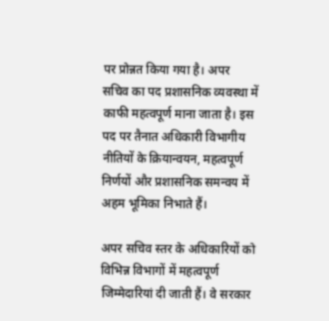पर प्रोन्नत किया गया है। अपर सचिव का पद प्रशासनिक व्यवस्था में काफी महत्वपूर्ण माना जाता है। इस पद पर तैनात अधिकारी विभागीय नीतियों के क्रियान्वयन, महत्वपूर्ण निर्णयों और प्रशासनिक समन्वय में अहम भूमिका निभाते हैं।

अपर सचिव स्तर के अधिकारियों को विभिन्न विभागों में महत्वपूर्ण जिम्मेदारियां दी जाती हैं। वे सरकार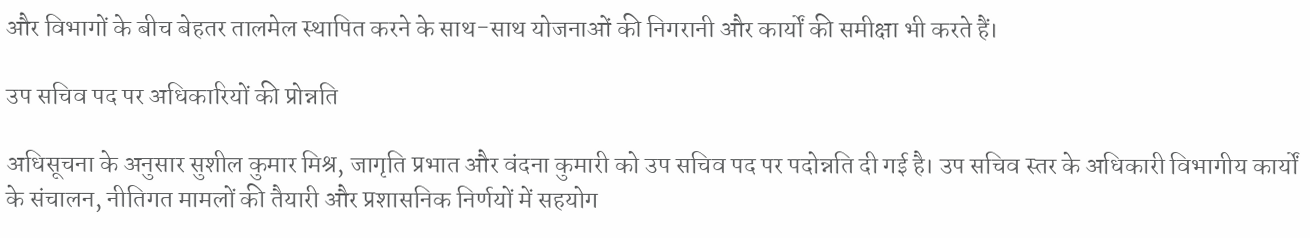और विभागों के बीच बेहतर तालमेल स्थापित करने के साथ-साथ योजनाओं की निगरानी और कार्यों की समीक्षा भी करते हैं।

उप सचिव पद पर अधिकारियों की प्रोन्नति

अधिसूचना के अनुसार सुशील कुमार मिश्र, जागृति प्रभात और वंदना कुमारी को उप सचिव पद पर पदोन्नति दी गई है। उप सचिव स्तर के अधिकारी विभागीय कार्यों के संचालन, नीतिगत मामलों की तैयारी और प्रशासनिक निर्णयों में सहयोग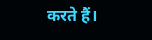करते हैं।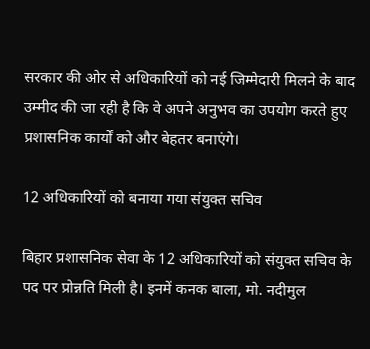सरकार की ओर से अधिकारियों को नई जिम्मेदारी मिलने के बाद उम्मीद की जा रही है कि वे अपने अनुभव का उपयोग करते हुए प्रशासनिक कार्यों को और बेहतर बनाएंगे।

12 अधिकारियों को बनाया गया संयुक्त सचिव

बिहार प्रशासनिक सेवा के 12 अधिकारियों को संयुक्त सचिव के पद पर प्रोन्नति मिली है। इनमें कनक बाला, मो. नदीमुल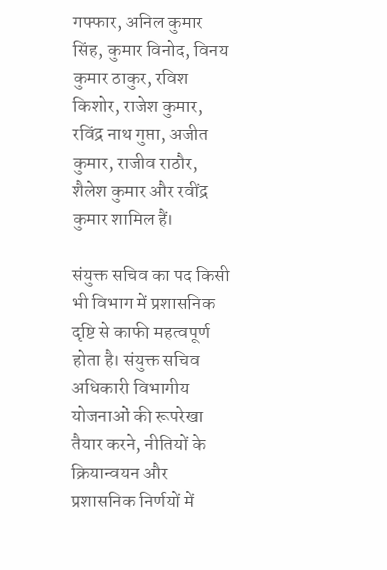गफ्फार, अनिल कुमार सिंह, कुमार विनोद, विनय कुमार ठाकुर, रविश किशोर, राजेश कुमार, रविंद्र नाथ गुप्ता, अजीत कुमार, राजीव राठौर, शैलेश कुमार और रवींद्र कुमार शामिल हैं।

संयुक्त सचिव का पद किसी भी विभाग में प्रशासनिक दृष्टि से काफी महत्वपूर्ण होता है। संयुक्त सचिव अधिकारी विभागीय योजनाओं की रूपरेखा तैयार करने, नीतियों के क्रियान्वयन और प्रशासनिक निर्णयों में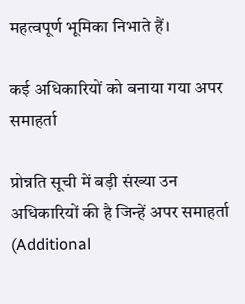महत्वपूर्ण भूमिका निभाते हैं।

कई अधिकारियों को बनाया गया अपर समाहर्ता

प्रोन्नति सूची में बड़ी संख्या उन अधिकारियों की है जिन्हें अपर समाहर्ता (Additional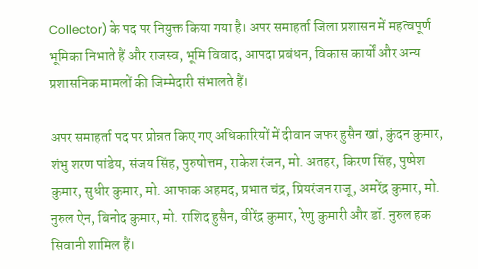Collector) के पद पर नियुक्त किया गया है। अपर समाहर्ता जिला प्रशासन में महत्वपूर्ण भूमिका निभाते हैं और राजस्व, भूमि विवाद, आपदा प्रबंधन, विकास कार्यों और अन्य प्रशासनिक मामलों की जिम्मेदारी संभालते हैं।

अपर समाहर्ता पद पर प्रोन्नत किए गए अधिकारियों में दीवान जफर हुसैन खां, कुंदन कुमार, शंभु शरण पांडेय, संजय सिंह, पुरुषोत्तम, राकेश रंजन, मो. अतहर, किरण सिंह, पुष्पेश कुमार, सुधीर कुमार, मो. आफाक अहमद, प्रभात चंद्र, प्रियरंजन राजू, अमरेंद्र कुमार, मो. नुरुल ऐन, बिनोद कुमार, मो. राशिद हुसैन, वीरेंद्र कुमार, रेणु कुमारी और डॉ. नुरुल हक सिवानी शामिल हैं।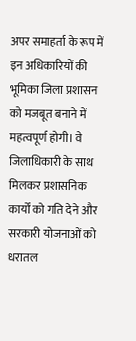अपर समाहर्ता के रूप में इन अधिकारियों की भूमिका जिला प्रशासन को मजबूत बनाने में महत्वपूर्ण होगी। वे जिलाधिकारी के साथ मिलकर प्रशासनिक कार्यों को गति देने और सरकारी योजनाओं को धरातल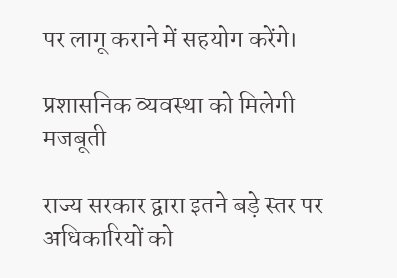पर लागू कराने में सहयोग करेंगे।

प्रशासनिक व्यवस्था को मिलेगी मजबूती

राज्य सरकार द्वारा इतने बड़े स्तर पर अधिकारियों को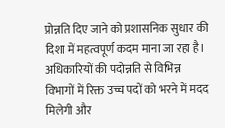प्रोन्नति दिए जाने को प्रशासनिक सुधार की दिशा में महत्वपूर्ण कदम माना जा रहा है। अधिकारियों की पदोन्नति से विभिन्न विभागों में रिक्त उच्च पदों को भरने में मदद मिलेगी और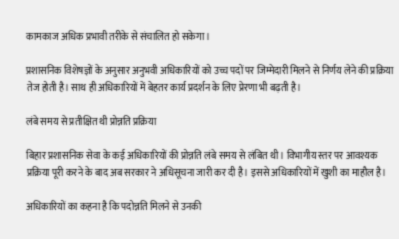कामकाज अधिक प्रभावी तरीके से संचालित हो सकेगा।

प्रशासनिक विशेषज्ञों के अनुसार अनुभवी अधिकारियों को उच्च पदों पर जिम्मेदारी मिलने से निर्णय लेने की प्रक्रिया तेज होती है। साथ ही अधिकारियों में बेहतर कार्य प्रदर्शन के लिए प्रेरणा भी बढ़ती है।

लंबे समय से प्रतीक्षित थी प्रोन्नति प्रक्रिया

बिहार प्रशासनिक सेवा के कई अधिकारियों की प्रोन्नति लंबे समय से लंबित थी। विभागीय स्तर पर आवश्यक प्रक्रिया पूरी करने के बाद अब सरकार ने अधिसूचना जारी कर दी है। इससे अधिकारियों में खुशी का माहौल है।

अधिकारियों का कहना है कि पदोन्नति मिलने से उनकी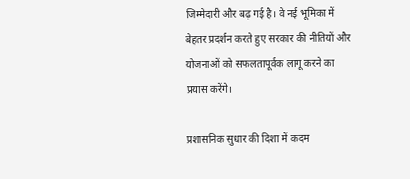जिम्मेदारी और बढ़ गई है। वे नई भूमिका में बेहतर प्रदर्शन करते हुए सरकार की नीतियों और योजनाओं को सफलतापूर्वक लागू करने का प्रयास करेंगे।

प्रशासनिक सुधार की दिशा में कदम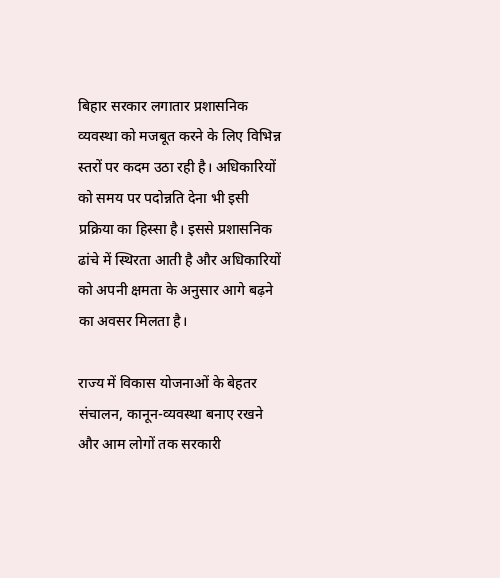बिहार सरकार लगातार प्रशासनिक व्यवस्था को मजबूत करने के लिए विभिन्न स्तरों पर कदम उठा रही है। अधिकारियों को समय पर पदोन्नति देना भी इसी प्रक्रिया का हिस्सा है। इससे प्रशासनिक ढांचे में स्थिरता आती है और अधिकारियों को अपनी क्षमता के अनुसार आगे बढ़ने का अवसर मिलता है।

राज्य में विकास योजनाओं के बेहतर संचालन, कानून-व्यवस्था बनाए रखने और आम लोगों तक सरकारी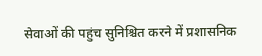सेवाओं की पहुंच सुनिश्चित करने में प्रशासनिक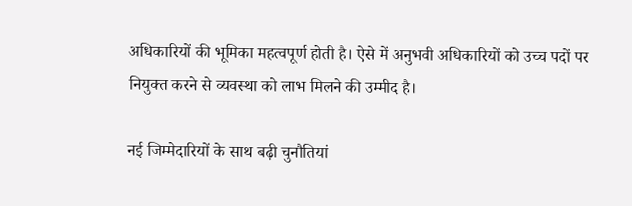अधिकारियों की भूमिका महत्वपूर्ण होती है। ऐसे में अनुभवी अधिकारियों को उच्च पदों पर नियुक्त करने से व्यवस्था को लाभ मिलने की उम्मीद है।

नई जिम्मेदारियों के साथ बढ़ी चुनौतियां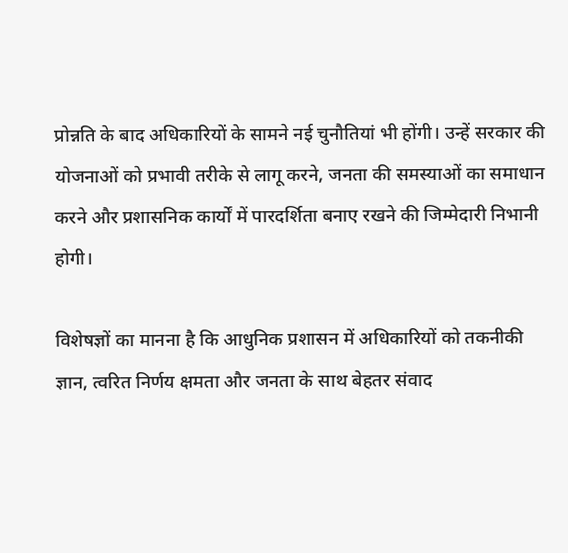प्रोन्नति के बाद अधिकारियों के सामने नई चुनौतियां भी होंगी। उन्हें सरकार की योजनाओं को प्रभावी तरीके से लागू करने, जनता की समस्याओं का समाधान करने और प्रशासनिक कार्यों में पारदर्शिता बनाए रखने की जिम्मेदारी निभानी होगी।

विशेषज्ञों का मानना है कि आधुनिक प्रशासन में अधिकारियों को तकनीकी ज्ञान, त्वरित निर्णय क्षमता और जनता के साथ बेहतर संवाद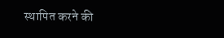स्थापित करने की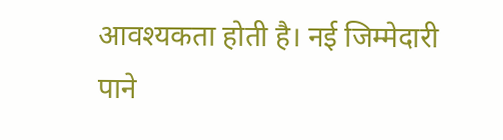आवश्यकता होती है। नई जिम्मेदारी पाने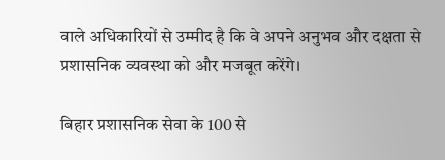वाले अधिकारियों से उम्मीद है कि वे अपने अनुभव और दक्षता से प्रशासनिक व्यवस्था को और मजबूत करेंगे।

बिहार प्रशासनिक सेवा के 100 से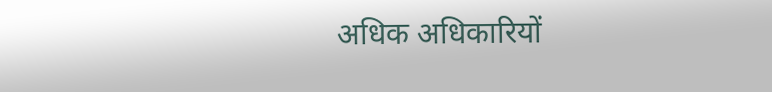अधिक अधिकारियों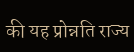की यह प्रोन्नति राज्य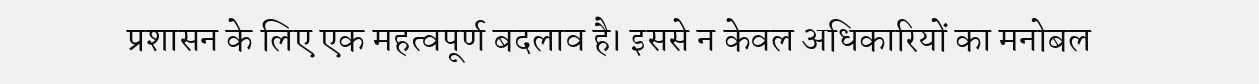प्रशासन के लिए एक महत्वपूर्ण बदलाव है। इससे न केवल अधिकारियों का मनोबल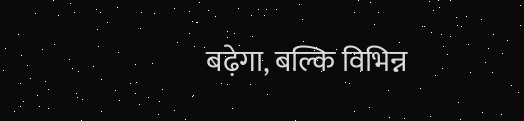बढ़ेगा, बल्कि विभिन्न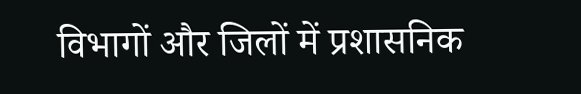विभागों और जिलों में प्रशासनिक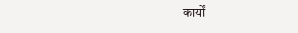कार्यों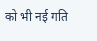को भी नई गति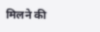मिलने की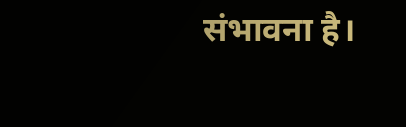संभावना है।